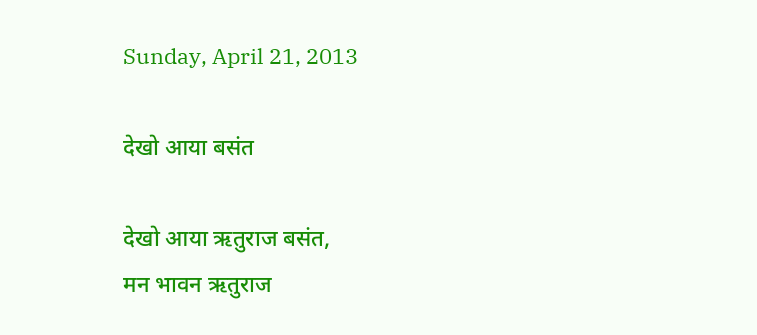Sunday, April 21, 2013

देखो आया बसंत

देखो आया ऋतुराज बसंत,
मन भावन ऋतुराज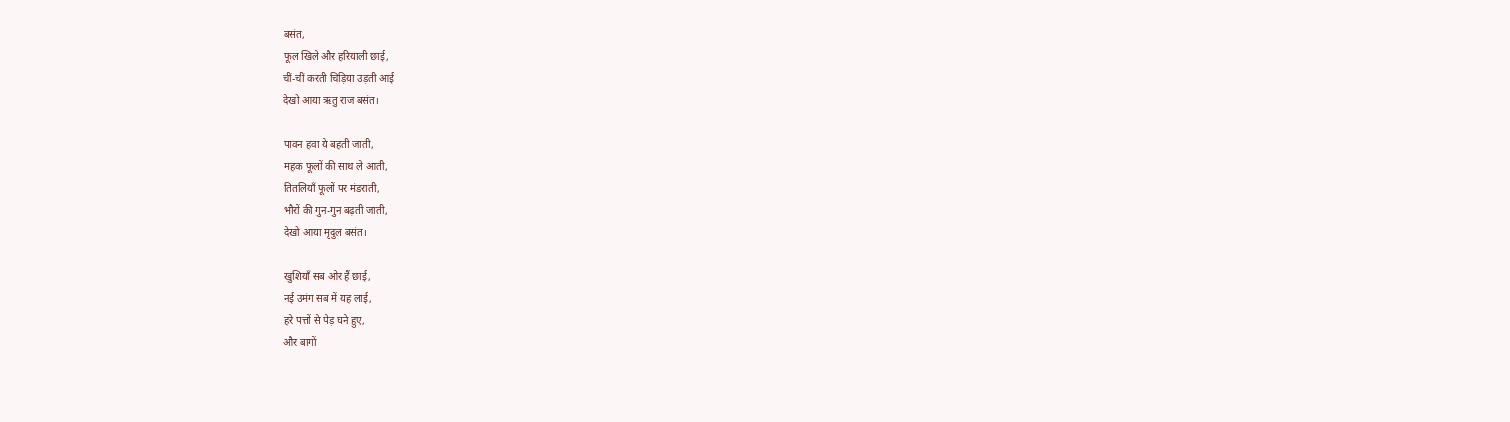बसंत,
फूल खिले और हरियाली छाई,
चीं-चीं करती चिड़िया उड़ती आई
देखो आया ऋतु राज बसंत।

पावन हवा ये बहती जाती,
महक फूलों की साथ ले आती,
तितलियाँ फूलों पर मंडराती,
भौरों की गुन-गुन बढ़ती जाती,
देखो आया मृदुल बसंत।

खुशियाँ सब ओर हैं छाई,
नई उमंग सब में यह लाई,
हरे पत्तों से पेड़ घने हुए,
और बागों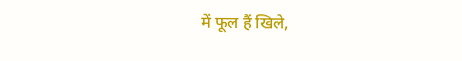में फूल हैं खिले,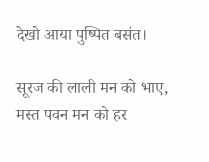देखो आया पुष्पित बसंत।

सूरज की लाली मन को भाए,
मस्त पवन मन को हर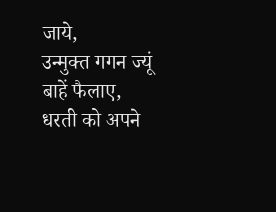जाये,
उन्मुक्त गगन ज्यूं बाहें फैलाए,
धरती को अपने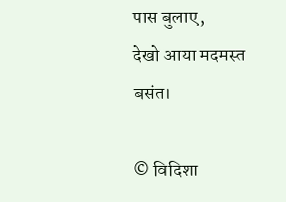पास बुलाए,
देखो आया मदमस्त बसंत।

© विदिशा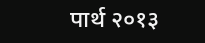पार्थ २०१३